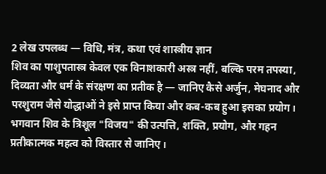2 लेख उपलब्ध — विधि, मंत्र, कथा एवं शास्त्रीय ज्ञान
शिव का पाशुपतास्त्र केवल एक विनाशकारी अस्त्र नहीं, बल्कि परम तपस्या, दिव्यता और धर्म के संरक्षण का प्रतीक है — जानिए कैसे अर्जुन, मेघनाद और परशुराम जैसे योद्धाओं ने इसे प्राप्त किया और कब-कब हुआ इसका प्रयोग।
भगवान शिव के त्रिशूल "विजय" की उत्पत्ति, शक्ति, प्रयोग, और गहन प्रतीकात्मक महत्व को विस्तार से जानिए।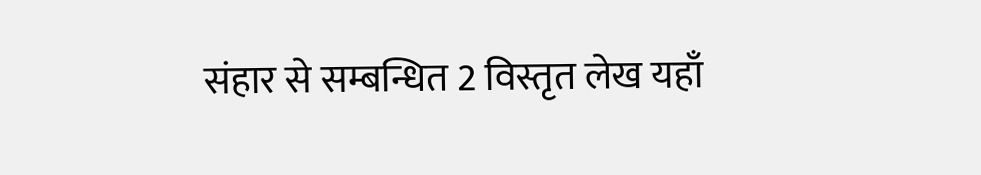संहार से सम्बन्धित 2 विस्तृत लेख यहाँ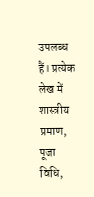उपलब्ध हैं। प्रत्येक लेख में शास्त्रीय प्रमाण, पूजा विधि,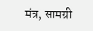मंत्र, सामग्री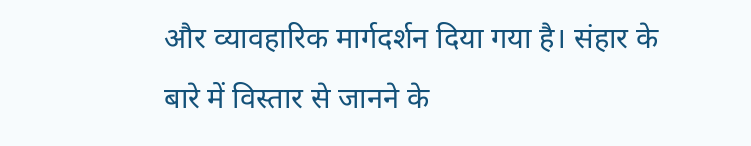और व्यावहारिक मार्गदर्शन दिया गया है। संहार के बारे में विस्तार से जानने के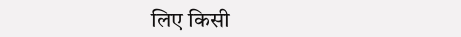लिए किसी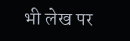भी लेख पर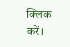क्लिक करें।